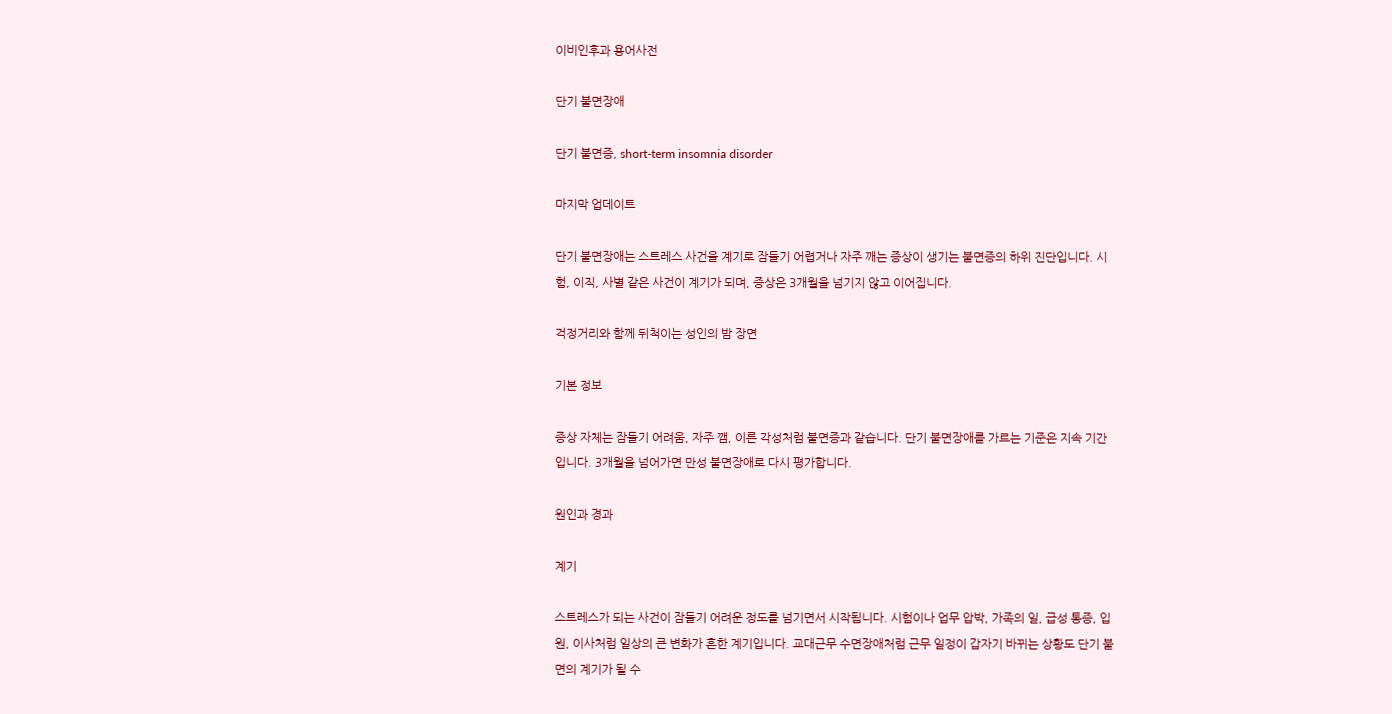이비인후과 용어사전

단기 불면장애

단기 불면증, short-term insomnia disorder

마지막 업데이트

단기 불면장애는 스트레스 사건을 계기로 잠들기 어렵거나 자주 깨는 증상이 생기는 불면증의 하위 진단입니다. 시험, 이직, 사별 같은 사건이 계기가 되며, 증상은 3개월을 넘기지 않고 이어집니다.

걱정거리와 함께 뒤척이는 성인의 밤 장면

기본 정보

증상 자체는 잠들기 어려움, 자주 깸, 이른 각성처럼 불면증과 같습니다. 단기 불면장애를 가르는 기준은 지속 기간입니다. 3개월을 넘어가면 만성 불면장애로 다시 평가합니다.

원인과 경과

계기

스트레스가 되는 사건이 잠들기 어려운 정도를 넘기면서 시작됩니다. 시험이나 업무 압박, 가족의 일, 급성 통증, 입원, 이사처럼 일상의 큰 변화가 흔한 계기입니다. 교대근무 수면장애처럼 근무 일정이 갑자기 바뀌는 상황도 단기 불면의 계기가 될 수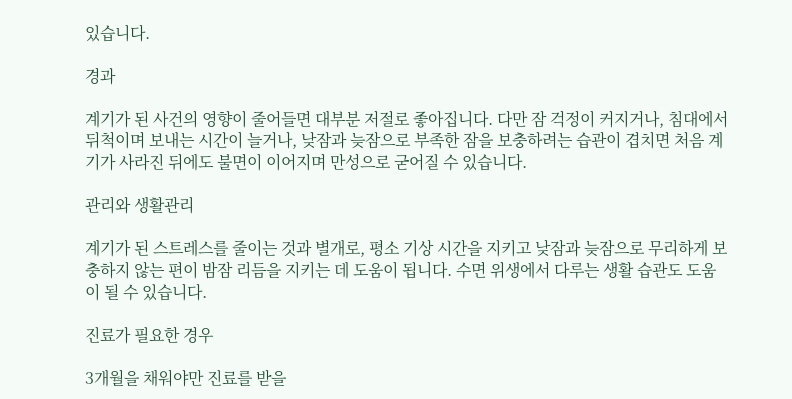있습니다.

경과

계기가 된 사건의 영향이 줄어들면 대부분 저절로 좋아집니다. 다만 잠 걱정이 커지거나, 침대에서 뒤척이며 보내는 시간이 늘거나, 낮잠과 늦잠으로 부족한 잠을 보충하려는 습관이 겹치면 처음 계기가 사라진 뒤에도 불면이 이어지며 만성으로 굳어질 수 있습니다.

관리와 생활관리

계기가 된 스트레스를 줄이는 것과 별개로, 평소 기상 시간을 지키고 낮잠과 늦잠으로 무리하게 보충하지 않는 편이 밤잠 리듬을 지키는 데 도움이 됩니다. 수면 위생에서 다루는 생활 습관도 도움이 될 수 있습니다.

진료가 필요한 경우

3개월을 채워야만 진료를 받을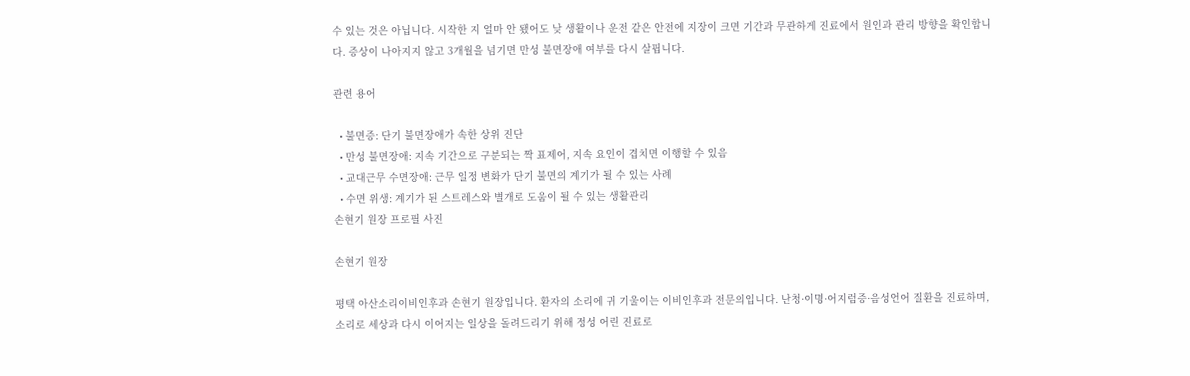수 있는 것은 아닙니다. 시작한 지 얼마 안 됐어도 낮 생활이나 운전 같은 안전에 지장이 크면 기간과 무관하게 진료에서 원인과 관리 방향을 확인합니다. 증상이 나아지지 않고 3개월을 넘기면 만성 불면장애 여부를 다시 살핍니다.

관련 용어

  • 불면증: 단기 불면장애가 속한 상위 진단
  • 만성 불면장애: 지속 기간으로 구분되는 짝 표제어, 지속 요인이 겹치면 이행할 수 있음
  • 교대근무 수면장애: 근무 일정 변화가 단기 불면의 계기가 될 수 있는 사례
  • 수면 위생: 계기가 된 스트레스와 별개로 도움이 될 수 있는 생활관리
손현기 원장 프로필 사진

손현기 원장

평택 아산소리이비인후과 손현기 원장입니다. 환자의 소리에 귀 기울이는 이비인후과 전문의입니다. 난청·이명·어지럼증·음성언어 질환을 진료하며, 소리로 세상과 다시 이어지는 일상을 돌려드리기 위해 정성 어린 진료로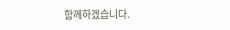함께하겠습니다.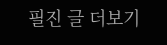필진 글 더보기